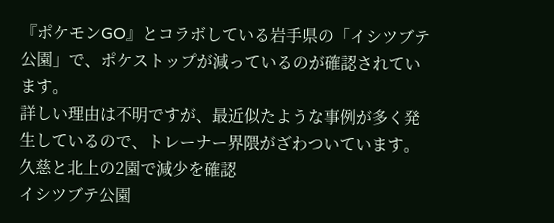『ポケモンGO』とコラボしている岩手県の「イシツブテ公園」で、ポケストップが減っているのが確認されています。
詳しい理由は不明ですが、最近似たような事例が多く発生しているので、トレーナー界隈がざわついています。
久慈と北上の2園で減少を確認
イシツブテ公園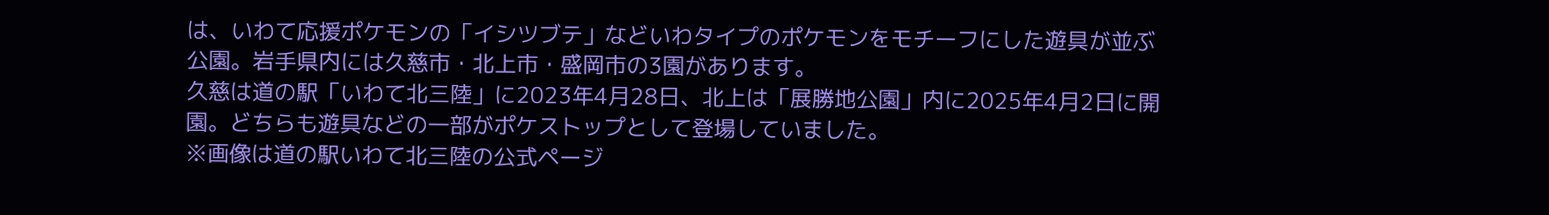は、いわて応援ポケモンの「イシツブテ」などいわタイプのポケモンをモチーフにした遊具が並ぶ公園。岩手県内には久慈市・北上市・盛岡市の3園があります。
久慈は道の駅「いわて北三陸」に2023年4月28日、北上は「展勝地公園」内に2025年4月2日に開園。どちらも遊具などの一部がポケストップとして登場していました。
※画像は道の駅いわて北三陸の公式ページ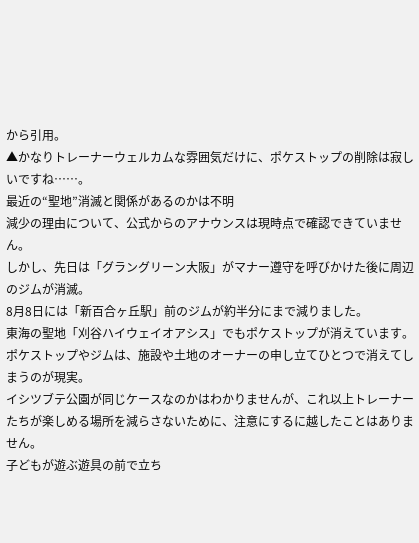から引用。
▲かなりトレーナーウェルカムな雰囲気だけに、ポケストップの削除は寂しいですね……。
最近の“聖地”消滅と関係があるのかは不明
減少の理由について、公式からのアナウンスは現時点で確認できていません。
しかし、先日は「グラングリーン大阪」がマナー遵守を呼びかけた後に周辺のジムが消滅。
8月8日には「新百合ヶ丘駅」前のジムが約半分にまで減りました。
東海の聖地「刈谷ハイウェイオアシス」でもポケストップが消えています。
ポケストップやジムは、施設や土地のオーナーの申し立てひとつで消えてしまうのが現実。
イシツブテ公園が同じケースなのかはわかりませんが、これ以上トレーナーたちが楽しめる場所を減らさないために、注意にするに越したことはありません。
子どもが遊ぶ遊具の前で立ち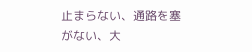止まらない、通路を塞がない、大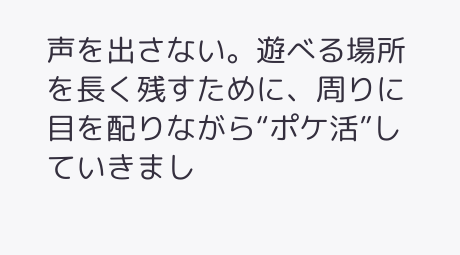声を出さない。遊べる場所を長く残すために、周りに目を配りながら“ポケ活”していきまし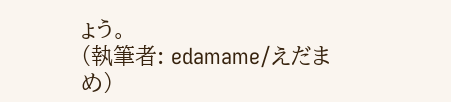ょう。
(執筆者: edamame/えだまめ)